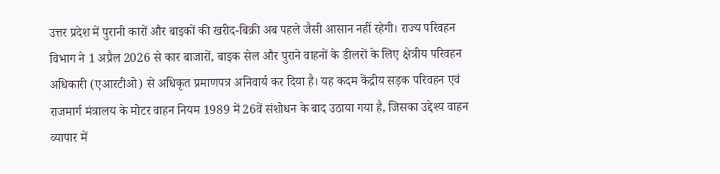उत्तर प्रदेश में पुरानी कारों और बाइकों की खरीद-बिक्री अब पहले जैसी आसान नहीं रहेगी। राज्य परिवहन विभाग ने 1 अप्रैल 2026 से कार बाजारों, बाइक सेल और पुराने वाहनों के डीलरों के लिए क्षेत्रीय परिवहन अधिकारी (एआरटीओ) से अधिकृत प्रमाणपत्र अनिवार्य कर दिया है। यह कदम केंद्रीय सड़क परिवहन एवं राजमार्ग मंत्रालय के मोटर वाहन नियम 1989 में 26वें संशोधन के बाद उठाया गया है, जिसका उद्देश्य वाहन व्यापार में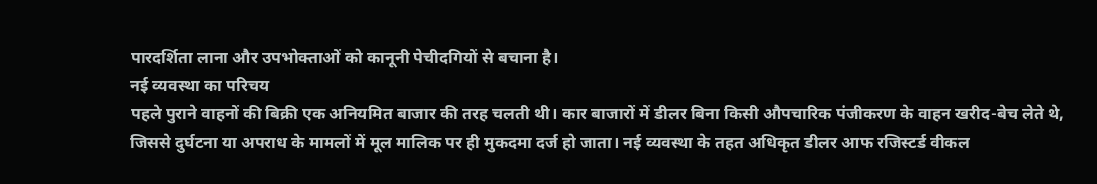पारदर्शिता लाना और उपभोक्ताओं को कानूनी पेचीदगियों से बचाना है।
नई व्यवस्था का परिचय
पहले पुराने वाहनों की बिक्री एक अनियमित बाजार की तरह चलती थी। कार बाजारों में डीलर बिना किसी औपचारिक पंजीकरण के वाहन खरीद-बेच लेते थे, जिससे दुर्घटना या अपराध के मामलों में मूल मालिक पर ही मुकदमा दर्ज हो जाता। नई व्यवस्था के तहत अधिकृत डीलर आफ रजिस्टर्ड वीकल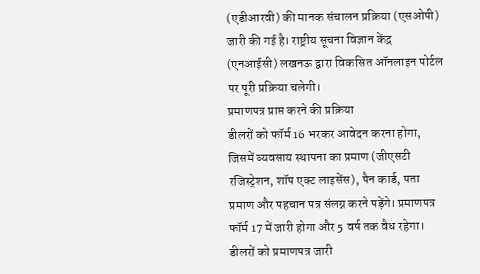(एडीआरवी) की मानक संचालन प्रक्रिया (एसओपी) जारी की गई है। राष्ट्रीय सूचना विज्ञान केंद्र (एनआईसी) लखनऊ द्वारा विकसित ऑनलाइन पोर्टल पर पूरी प्रक्रिया चलेगी।
प्रमाणपत्र प्राप्त करने की प्रक्रिया
डीलरों को फॉर्म 16 भरकर आवेदन करना होगा, जिसमें व्यवसाय स्थापना का प्रमाण (जीएसटी रजिस्ट्रेशन, शॉप एक्ट लाइसेंस), पैन कार्ड, पता प्रमाण और पहचान पत्र संलग्न करने पड़ेंगे। प्रमाणपत्र फॉर्म 17 में जारी होगा और 5 वर्ष तक वैध रहेगा। डीलरों को प्रमाणपत्र जारी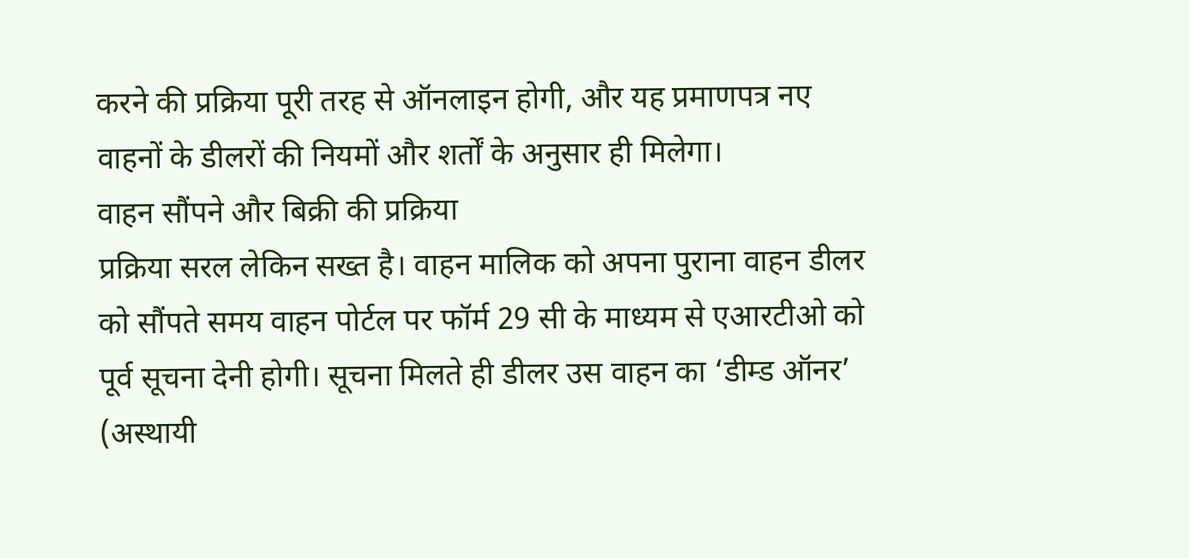करने की प्रक्रिया पूरी तरह से ऑनलाइन होगी, और यह प्रमाणपत्र नए वाहनों के डीलरों की नियमों और शर्तों के अनुसार ही मिलेगा।
वाहन सौंपने और बिक्री की प्रक्रिया
प्रक्रिया सरल लेकिन सख्त है। वाहन मालिक को अपना पुराना वाहन डीलर को सौंपते समय वाहन पोर्टल पर फॉर्म 29 सी के माध्यम से एआरटीओ को पूर्व सूचना देनी होगी। सूचना मिलते ही डीलर उस वाहन का ‘डीम्ड ऑनर’ (अस्थायी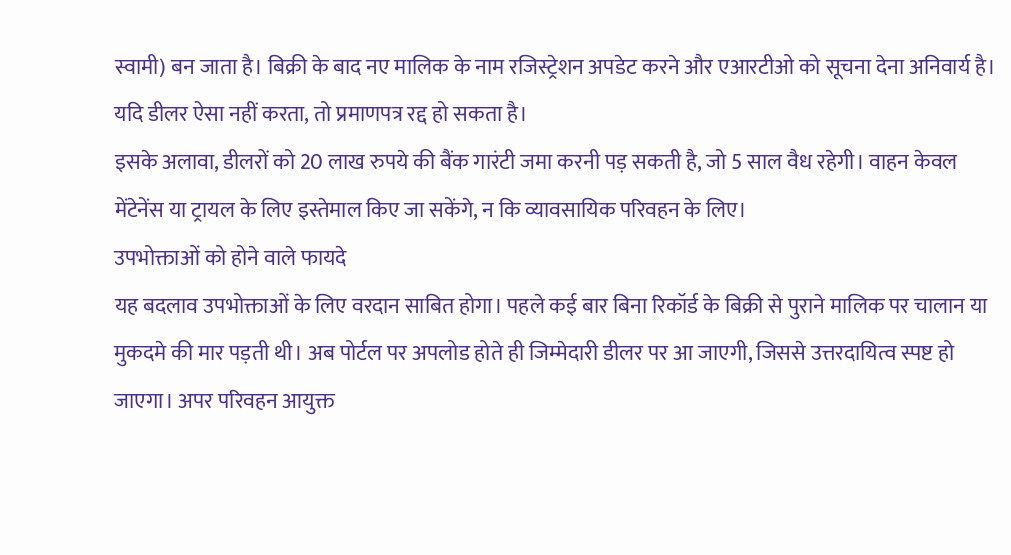स्वामी) बन जाता है। बिक्री के बाद नए मालिक के नाम रजिस्ट्रेशन अपडेट करने और एआरटीओ को सूचना देना अनिवार्य है। यदि डीलर ऐसा नहीं करता, तो प्रमाणपत्र रद्द हो सकता है।
इसके अलावा, डीलरों को 20 लाख रुपये की बैंक गारंटी जमा करनी पड़ सकती है, जो 5 साल वैध रहेगी। वाहन केवल मेंटेनेंस या ट्रायल के लिए इस्तेमाल किए जा सकेंगे, न कि व्यावसायिक परिवहन के लिए।
उपभोक्ताओं को होने वाले फायदे
यह बदलाव उपभोक्ताओं के लिए वरदान साबित होगा। पहले कई बार बिना रिकॉर्ड के बिक्री से पुराने मालिक पर चालान या मुकदमे की मार पड़ती थी। अब पोर्टल पर अपलोड होते ही जिम्मेदारी डीलर पर आ जाएगी, जिससे उत्तरदायित्व स्पष्ट हो जाएगा। अपर परिवहन आयुक्त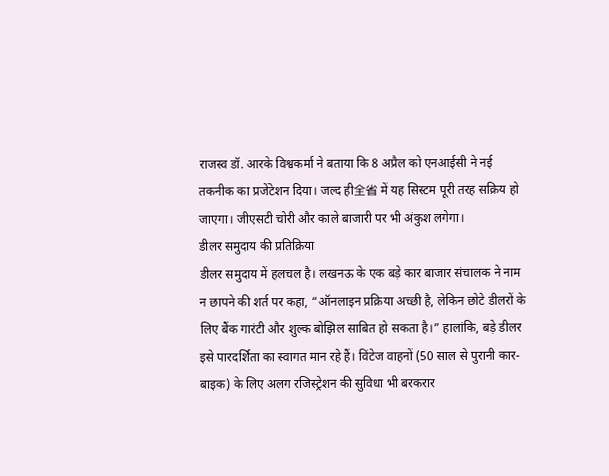राजस्व डॉ. आरके विश्वकर्मा ने बताया कि 8 अप्रैल को एनआईसी ने नई तकनीक का प्रजेंटेशन दिया। जल्द ही全省 में यह सिस्टम पूरी तरह सक्रिय हो जाएगा। जीएसटी चोरी और काले बाजारी पर भी अंकुश लगेगा।
डीलर समुदाय की प्रतिक्रिया
डीलर समुदाय में हलचल है। लखनऊ के एक बड़े कार बाजार संचालक ने नाम न छापने की शर्त पर कहा, “ऑनलाइन प्रक्रिया अच्छी है, लेकिन छोटे डीलरों के लिए बैंक गारंटी और शुल्क बोझिल साबित हो सकता है।” हालांकि, बड़े डीलर इसे पारदर्शिता का स्वागत मान रहे हैं। विंटेज वाहनों (50 साल से पुरानी कार-बाइक) के लिए अलग रजिस्ट्रेशन की सुविधा भी बरकरार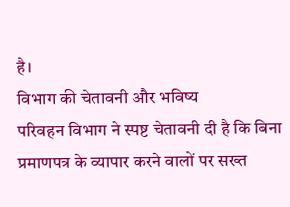है।
विभाग की चेतावनी और भविष्य
परिवहन विभाग ने स्पष्ट चेतावनी दी है कि बिना प्रमाणपत्र के व्यापार करने वालों पर सख्त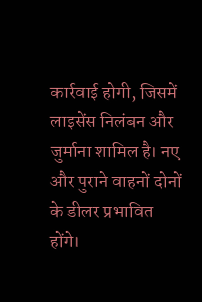कार्रवाई होगी, जिसमें लाइसेंस निलंबन और जुर्माना शामिल है। नए और पुराने वाहनों दोनों के डीलर प्रभावित होंगे।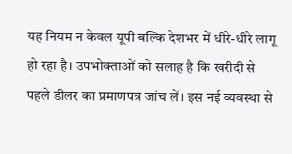यह नियम न केवल यूपी बल्कि देशभर में धीरे-धीरे लागू हो रहा है। उपभोक्ताओं को सलाह है कि खरीदी से पहले डीलर का प्रमाणपत्र जांच लें। इस नई व्यवस्था से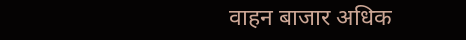वाहन बाजार अधिक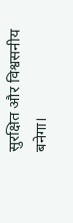सुरक्षित और विश्वसनीय बनेगा।